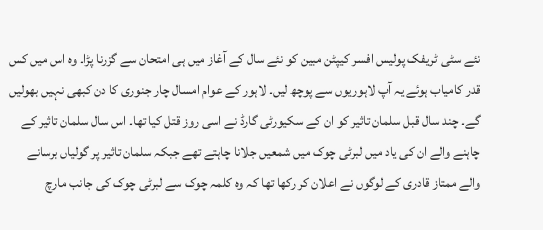نئے سٹی ٹریفک پولیس افسر کیپٹن مبین کو نئے سال کے آغاز میں ہی امتحان سے گزرنا پڑا۔ وہ اس میں کس قدر کامیاب ہوئے یہ آپ لاہوریوں سے پوچھ لیں۔ لاہور کے عوام امسال چار جنوری کا دن کبھی نہیں بھولیں گے۔ چند سال قبل سلمان تاثیر کو ان کے سکیورٹی گارڈ نے اسی روز قتل کیا تھا۔ اس سال سلمان تاثیر کے چاہنے والے ان کی یاد میں لبرٹی چوک میں شمعیں جلانا چاہتے تھے جبکہ سلمان تاثیر پر گولیاں برسانے والے ممتاز قادری کے لوگوں نے اعلان کر رکھا تھا کہ وہ کلمہ چوک سے لبرٹی چوک کی جانب مارچ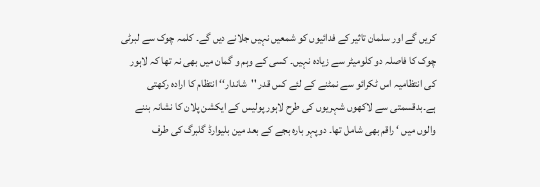کریں گے اور سلمان تاثیر کے فدائیوں کو شمعیں نہیں جلانے دیں گے۔ کلمہ چوک سے لبرٹی چوک کا فاصلہ دو کلومیٹر سے زیادہ نہیں۔ کسی کے وہم و گمان میں بھی نہ تھا کہ لاہور کی انتظامیہ اس ٹکرائو سے نمٹنے کے لئے کس قدر ''شاندار‘‘ انتظام کا ارادہ رکھتی ہے۔بدقسمتی سے لاکھوں شہریوں کی طرح لاہور پولیس کے ایکشن پلان کا نشانہ بننے والوں میں ‘ راقم بھی شامل تھا۔ دوپہر بارہ بجے کے بعد مین بلیوارڈ گلبرگ کی طرف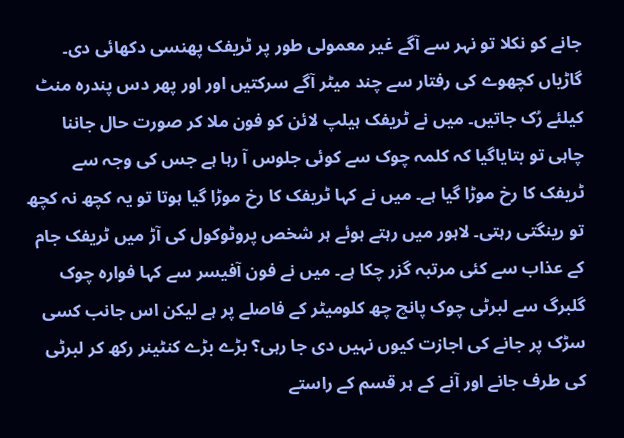جانے کو نکلا تو نہر سے آگے غیر معمولی طور پر ٹریفک پھنسی دکھائی دی۔ گاڑیاں کچھوے کی رفتار سے چند میٹر آگے سرکتیں اور اور پھر دس پندرہ منٹ کیلئے رُک جاتیں۔ میں نے ٹریفک ہیلپ لائن کو فون ملا کر صورت حال جاننا چاہی تو بتایاگیا کہ کلمہ چوک سے کوئی جلوس آ رہا ہے جس کی وجہ سے ٹریفک کا رخ موڑا گیا ہے۔ میں نے کہا ٹریفک کا رخ موڑا گیا ہوتا تو یہ کچھ نہ کچھ تو رینگتی رہتی۔ لاہور میں رہتے ہوئے ہر شخص پروٹوکول کی آڑ میں ٹریفک جام کے عذاب سے کئی مرتبہ گزر چکا ہے۔ میں نے فون آفیسر سے کہا فوارہ چوک گلبرگ سے لبرٹی چوک پانچ چھ کلومیٹر کے فاصلے پر ہے لیکن اس جانب کسی سڑک پر جانے کی اجازت کیوں نہیں دی جا رہی؟ بڑے بڑے کنٹینر رکھ کر لبرٹی کی طرف جانے اور آنے کے ہر قسم کے راستے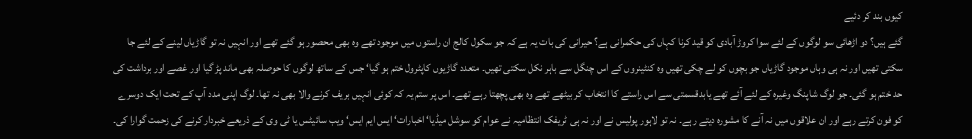کیوں بند کر دئیے
گئے ہیں؟ دو اڑھائی سو لوگوں کے لئے سوا کروڑ آبادی کو قید کرنا کہاں کی حکمرانی ہے؟ حیرانی کی بات یہ ہے کہ جو سکول کالج ان راستوں میں موجود تھے وہ بھی محصور ہو گئے تھے اور انہیں نہ تو گاڑیاں لینے کے لئے جا سکتی تھیں اور نہ ہی وہاں موجود گاڑیاں جو بچوں کو لے چکی تھیں وہ کنٹینروں کے اس چنگل سے باہر نکل سکتی تھیں۔ متعدد گاڑیوں کاپٹرول ختم ہو گیا‘ جس کے ساتھ لوگوں کا حوصلہ بھی ماند پڑ گیا اور غصے اور برداشت کی حد ختم ہو گئی۔ جو لوگ شاپنگ وغیرہ کے لئے آئے تھے یابدقسمتی سے اس راستے کا انتخاب کر بیٹھے تھے وہ بھی پچھتا رہے تھے۔ اس پر ستم یہ کہ کوئی انہیں بریف کرنے والا بھی نہ تھا۔ لوگ اپنی مدد آپ کے تحت ایک دوسرے کو فون کرتے رہے اور ان علاقوں میں نہ آنے کا مشورہ دیتے رہے۔ نہ تو لاہور پولیس نے اور نہ ہی ٹریفک انتظامیہ نے عوام کو سوشل میڈیا‘ اخبارات‘ ایس ایم ایس‘ ویب سائیٹس یا ٹی وی کے ذریعے خبردار کرنے کی زحمت گوارا کی۔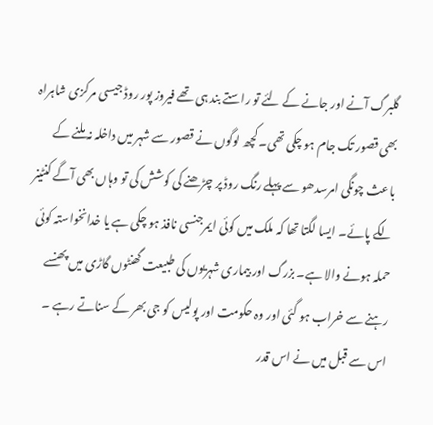گلبرگ آنے اور جانے کے لئے تو راستے بند ہی تھے فیروز پور روڈ جیسی مرکزی شاہراہ بھی قصور تک جام ہو چکی تھی۔ کچھ لوگوں نے قصور سے شہر میں داخلہ نہ ملنے کے باعث چونگی امرسدھو سے پہلے رنگ روڈ پر چڑھنے کی کوشش کی تو وہاں بھی آگے کنٹینر لگے پائے۔ ایسا لگتا تھا کہ ملک میں کوئی ایمرجنسی نافذ ہو چکی ہے یا خدانخواستہ کوئی حملہ ہونے والا ہے۔ بزرگ اور بیماری شہریوں کی طبیعت گھنٹوں گاڑی میں پھنسے رہنے سے خراب ہو گئی اور وہ حکومت اور پولیس کو جی بھر کے سناتے رہے ۔ اس سے قبل میں نے اس قدر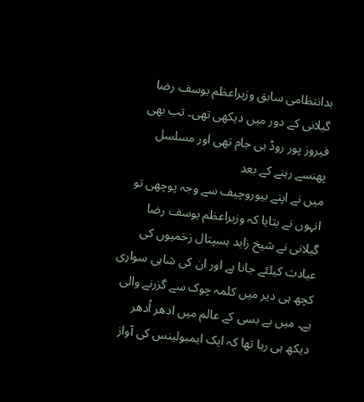بدانتظامی سابق وزیراعظم یوسف رضا گیلانی کے دور میں دیکھی تھی۔ تب بھی فیروز پور روڈ ہی جام تھی اور مسلسل پھنسے رہنے کے بعد
میں نے اپنے بیوروچیف سے وجہ پوچھی تو انہوں نے بتایا کہ وزیراعظم یوسف رضا گیلانی نے شیخ زاید ہسپتال زخمیوں کی عیادت کیلئے جانا ہے اور ان کی شاہی سواری کچھ ہی دیر میں کلمہ چوک سے گزرنے والی ہے۔ میں بے بسی کے عالم میں ادھر اُدھر دیکھ ہی رہا تھا کہ ایک ایمبولینس کی آواز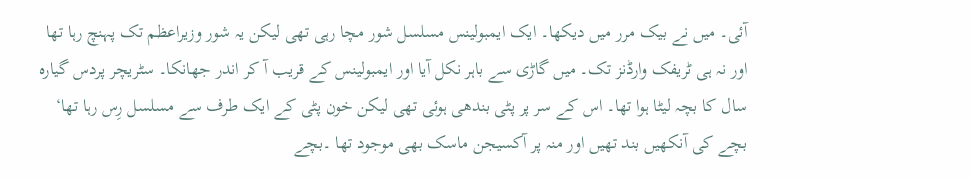آئی۔ میں نے بیک مرر میں دیکھا۔ ایک ایمبولینس مسلسل شور مچا رہی تھی لیکن یہ شور وزیراعظم تک پہنچ رہا تھا اور نہ ہی ٹریفک وارڈنز تک۔ میں گاڑی سے باہر نکل آیا اور ایمبولینس کے قریب آ کر اندر جھانکا۔ سٹریچر پردس گیارہ سال کا بچہ لیٹا ہوا تھا۔ اس کے سر پر پٹی بندھی ہوئی تھی لیکن خون پٹی کے ایک طرف سے مسلسل رِس رہا تھا‘ بچے کی آنکھیں بند تھیں اور منہ پر آکسیجن ماسک بھی موجود تھا ۔بچے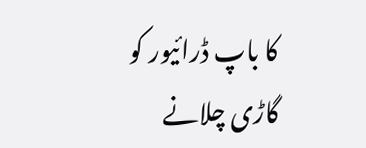کا باپ ڈرائیور کو گاڑی چلانے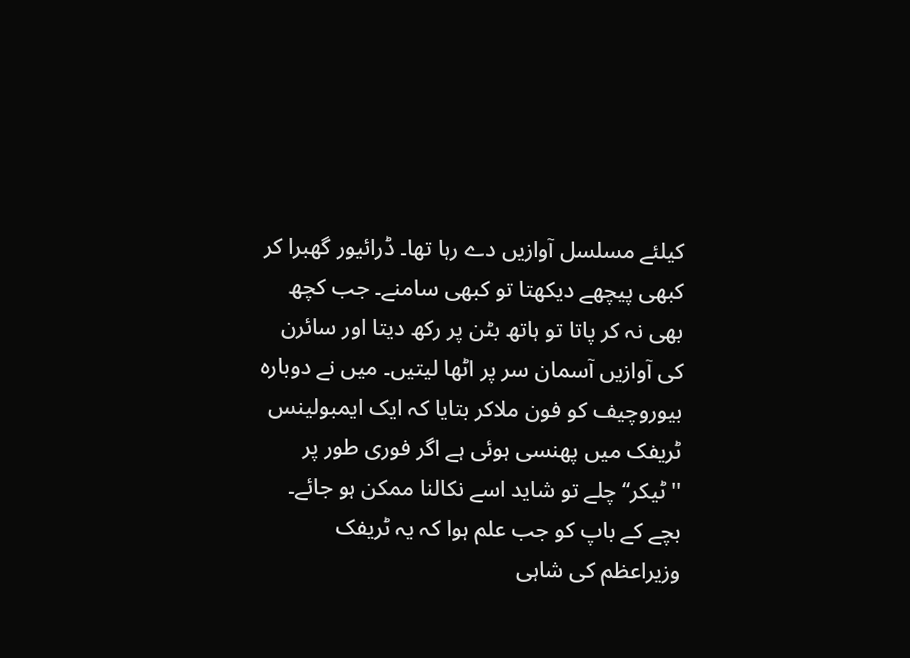کیلئے مسلسل آوازیں دے رہا تھا۔ ڈرائیور گھبرا کر کبھی پیچھے دیکھتا تو کبھی سامنے۔ جب کچھ بھی نہ کر پاتا تو ہاتھ بٹن پر رکھ دیتا اور سائرن کی آوازیں آسمان سر پر اٹھا لیتیں۔ میں نے دوبارہ بیوروچیف کو فون ملاکر بتایا کہ ایک ایمبولینس ٹریفک میں پھنسی ہوئی ہے اگر فوری طور پر ''ٹیکر‘‘ چلے تو شاید اسے نکالنا ممکن ہو جائے۔ بچے کے باپ کو جب علم ہوا کہ یہ ٹریفک وزیراعظم کی شاہی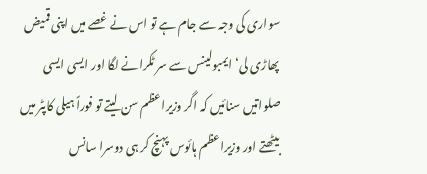سواری کی وجہ سے جام ہے تو اس نے غصے میں اپنی قمیض پھاڑی لی‘ ایمبولینس سے سر ٹکرانے لگا اور ایسی ایسی صلواتیں سنائیں کہ اگر وزیراعظم سن لیتے تو فوراً ہیلی کاپٹر میں بیٹھتے اور وزیراعظم ہائوس پہنچ کر ہی دوسرا سانس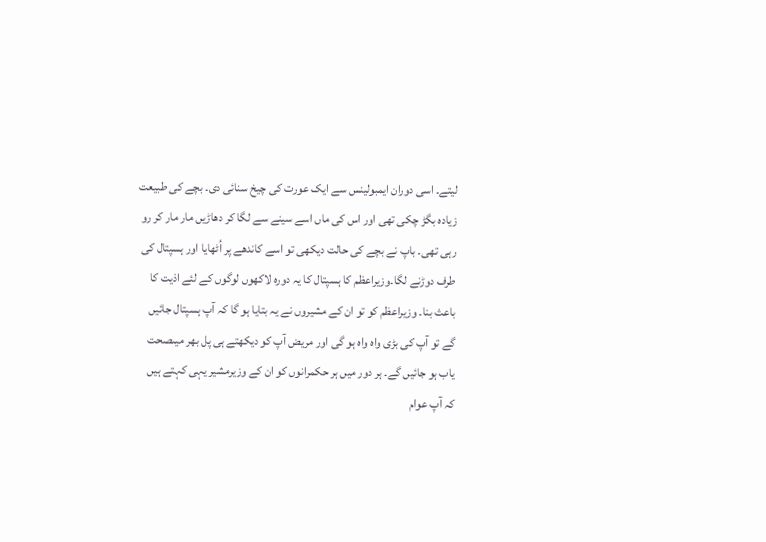لیتے۔ اسی دوران ایمبولینس سے ایک عورت کی چیخ سنائی دی۔ بچے کی طبیعت زیادہ بگڑ چکی تھی اور اس کی ماں اسے سینے سے لگا کر دھاڑیں مار مار کر رو رہی تھی۔ باپ نے بچے کی حالت دیکھی تو اسے کاندھے پر اُٹھایا اور ہسپتال کی طرف دوڑنے لگا۔وزیراعظم کا ہسپتال کا یہ دورہ لاکھوں لوگوں کے لئے اذیت کا باعث بنا۔ وزیراعظم کو تو ان کے مشیروں نے یہ بتایا ہو گا کہ آپ ہسپتال جائیں گے تو آپ کی بڑی واہ واہ ہو گی اور مریض آپ کو دیکھتے ہی پل بھر میںصحت یاب ہو جائیں گے۔ ہر دور میں ہر حکمرانوں کو ان کے وزیرمشیر یہی کہتے ہیں کہ آپ عوام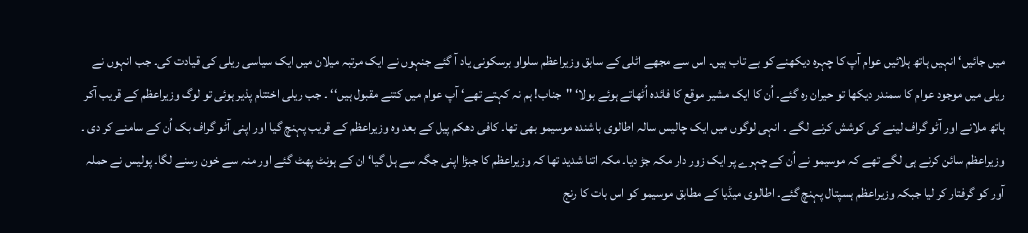میں جائیں‘ انہیں ہاتھ ہلائیں عوام آپ کا چہرہ دیکھنے کو بے تاب ہیں۔ اس سے مجھے اٹلی کے سابق وزیراعظم سلواو برسکونی یاد آ گئے جنہوں نے ایک مرتبہ میلان میں ایک سیاسی ریلی کی قیادت کی۔ جب انہوں نے ریلی میں موجود عوام کا سمندر دیکھا تو حیران رہ گئے۔ اُن کا ایک مشیر موقع کا فائدہ اُٹھاتے ہوئے بولا‘ ''جناب! ہم نہ کہتے تھے‘ آپ عوام میں کتنے مقبول ہیں‘‘ ۔ جب ریلی اختتام پذیر ہوئی تو لوگ وزیراعظم کے قریب آکر ہاتھ ملانے اور آٹو گراف لینے کی کوشش کرنے لگے ۔ انہی لوگوں میں ایک چالیس سالہ اطالوی باشندہ موسیمو بھی تھا۔ کافی دھکم پیل کے بعد وہ وزیراعظم کے قریب پہنچ گیا اور اپنی آٹو گراف بک اُن کے سامنے کر دی ۔ وزیراعظم سائن کرنے ہی لگے تھے کہ موسیمو نے اُن کے چہرے پر ایک زور دار مکہ جڑ دیا۔ مکہ اتنا شدید تھا کہ وزیراعظم کا جبڑا اپنی جگہ سے ہل گیا‘ ان کے ہونٹ پھٹ گئے اور منہ سے خون رسنے لگا۔ پولیس نے حملہ آور کو گرفتار کر لیا جبکہ وزیراعظم ہسپتال پہنچ گئے۔ اطالوی میڈیا کے مطابق موسیمو کو اس بات کا رنج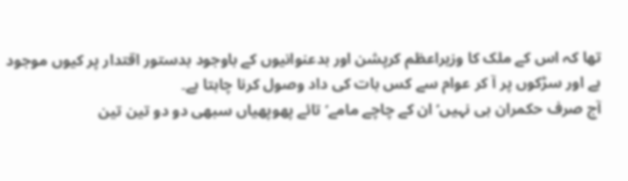تھا کہ اس کے ملک کا وزیراعظم کرپشن اور بدعنوانیوں کے باوجود بدستور اقتدار پر کیوں موجود ہے اور سڑکوں پر آ کر عوام سے کس بات کی داد وصول کرنا چاہتا ہے۔
آج صرف حکمران ہی نہیں‘ ان کے چاچے مامے‘ تائے پھوپھیاں سبھی دو دو تین تین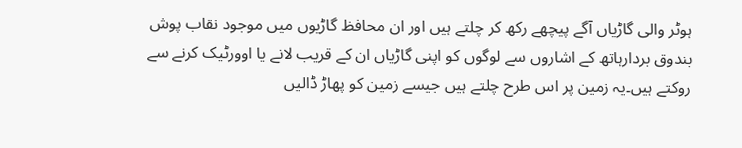ہوٹر والی گاڑیاں آگے پیچھے رکھ کر چلتے ہیں اور ان محافظ گاڑیوں میں موجود نقاب پوش بندوق بردارہاتھ کے اشاروں سے لوگوں کو اپنی گاڑیاں ان کے قریب لانے یا اوورٹیک کرنے سے روکتے ہیں۔یہ زمین پر اس طرح چلتے ہیں جیسے زمین کو پھاڑ ڈالیں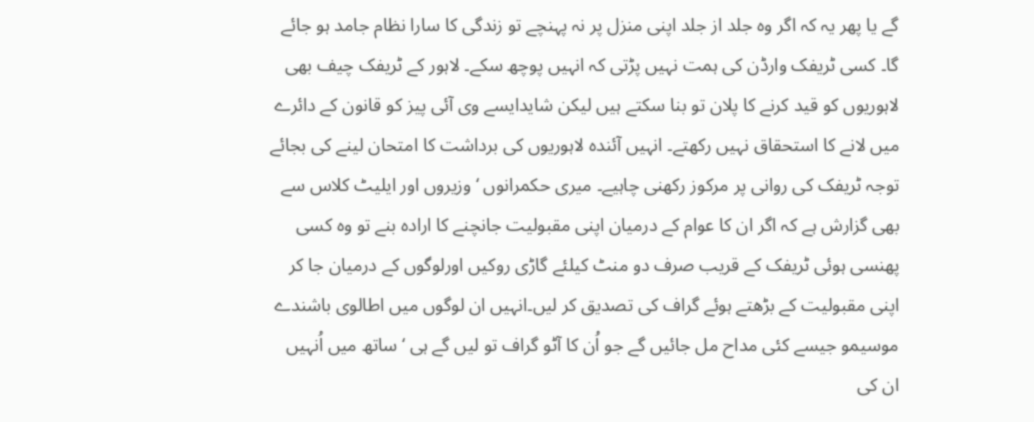گے یا پھر یہ کہ اگر وہ جلد از جلد اپنی منزل پر نہ پہنچے تو زندگی کا سارا نظام جامد ہو جائے گا۔ کسی ٹریفک وارڈن کی ہمت نہیں پڑتی کہ انہیں پوچھ سکے۔ لاہور کے ٹریفک چیف بھی لاہوریوں کو قید کرنے کا پلان تو بنا سکتے ہیں لیکن شایدایسے وی آئی پیز کو قانون کے دائرے میں لانے کا استحقاق نہیں رکھتے۔ انہیں آئندہ لاہوریوں کی برداشت کا امتحان لینے کی بجائے توجہ ٹریفک کی روانی پر مرکوز رکھنی چاہیے۔ میری حکمرانوں ‘ وزیروں اور ایلیٹ کلاس سے بھی گزارش ہے کہ اگر ان کا عوام کے درمیان اپنی مقبولیت جانچنے کا ارادہ بنے تو وہ کسی پھنسی ہوئی ٹریفک کے قریب صرف دو منٹ کیلئے گاڑی روکیں اورلوگوں کے درمیان جا کر اپنی مقبولیت کے بڑھتے ہوئے گراف کی تصدیق کر لیں۔انہیں ان لوگوں میں اطالوی باشندے موسیمو جیسے کئی مداح مل جائیں گے جو اُن کا آٹو گراف تو لیں گے ہی ‘ ساتھ میں اُنہیں ان کی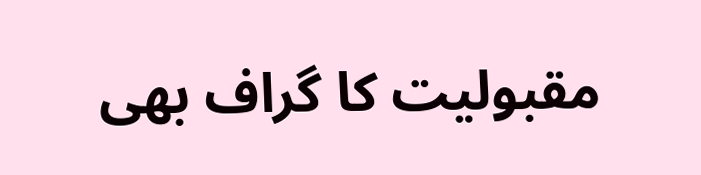مقبولیت کا گراف بھی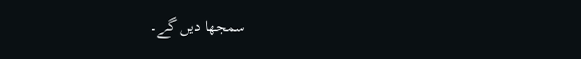سمجھا دیں گے۔